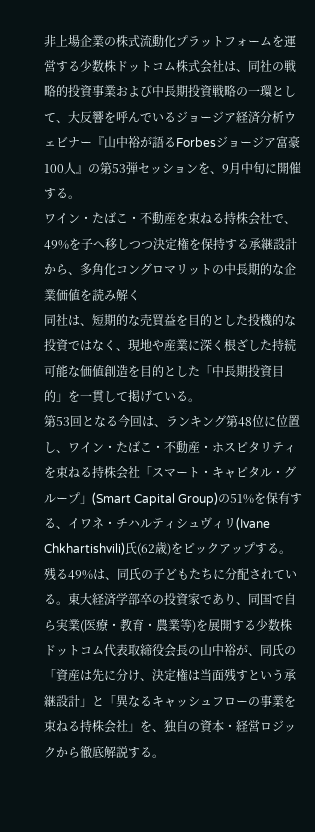非上場企業の株式流動化プラットフォームを運営する少数株ドットコム株式会社は、同社の戦略的投資事業および中長期投資戦略の一環として、大反響を呼んでいるジョージア経済分析ウェビナー『山中裕が語るForbesジョージア富豪100人』の第53弾セッションを、9月中旬に開催する。
ワイン・たばこ・不動産を束ねる持株会社で、49%を子へ移しつつ決定権を保持する承継設計から、多角化コングロマリットの中長期的な企業価値を読み解く
同社は、短期的な売買益を目的とした投機的な投資ではなく、現地や産業に深く根ざした持続可能な価値創造を目的とした「中長期投資目的」を一貫して掲げている。
第53回となる今回は、ランキング第48位に位置し、ワイン・たばこ・不動産・ホスピタリティを束ねる持株会社「スマート・キャピタル・グループ」(Smart Capital Group)の51%を保有する、イワネ・チハルティシュヴィリ(Ivane Chkhartishvili)氏(62歳)をピックアップする。
残る49%は、同氏の子どもたちに分配されている。東大経済学部卒の投資家であり、同国で自ら実業(医療・教育・農業等)を展開する少数株ドットコム代表取締役会長の山中裕が、同氏の「資産は先に分け、決定権は当面残すという承継設計」と「異なるキャッシュフローの事業を束ねる持株会社」を、独自の資本・経営ロジックから徹底解説する。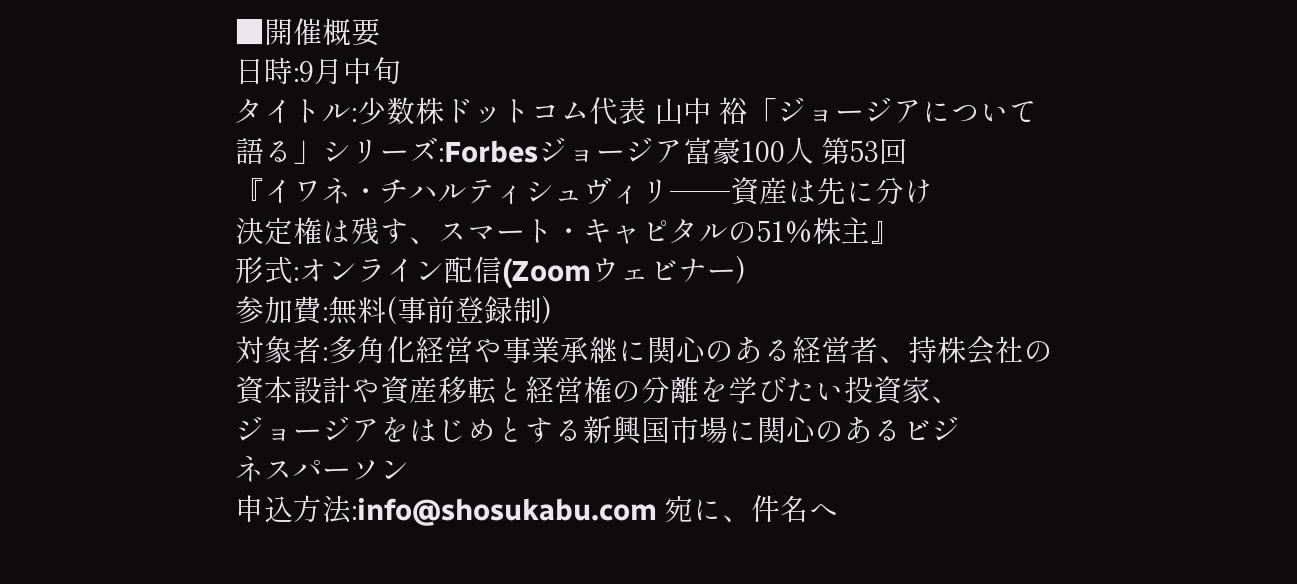■開催概要
日時:9月中旬
タイトル:少数株ドットコム代表 山中 裕「ジョージアについて
語る」シリーズ:Forbesジョージア富豪100人 第53回
『イワネ・チハルティシュヴィリ――資産は先に分け
決定権は残す、スマート・キャピタルの51%株主』
形式:オンライン配信(Zoomウェビナー)
参加費:無料(事前登録制)
対象者:多角化経営や事業承継に関心のある経営者、持株会社の
資本設計や資産移転と経営権の分離を学びたい投資家、
ジョージアをはじめとする新興国市場に関心のあるビジ
ネスパーソン
申込方法:info@shosukabu.com 宛に、件名へ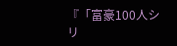『「富豪100人シ
リ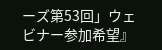ーズ第53回」ウェビナー参加希望』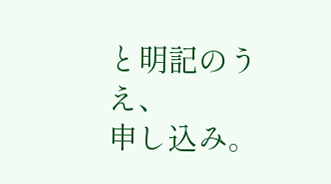と明記のうえ、
申し込み。